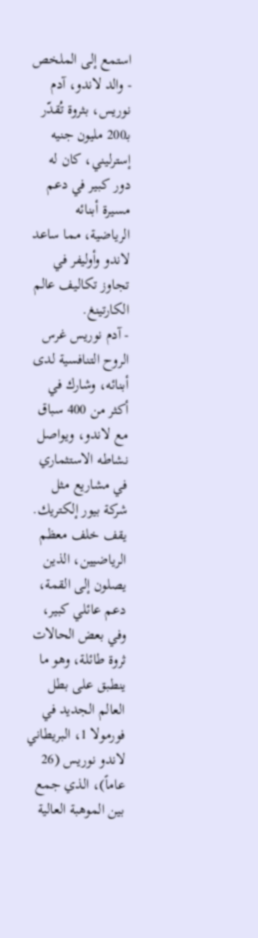استمع إلى الملخص
- والد لاندو، آدم نوريس، بثروة تُقدّر بـ200 مليون جنيه إسترليني، كان له دور كبير في دعم مسيرة أبنائه الرياضية، مما ساعد لاندو وأوليفر في تجاوز تكاليف عالم الكارتينغ.
- آدم نوريس غرس الروح التنافسية لدى أبنائه، وشارك في أكثر من 400 سباق مع لاندو، ويواصل نشاطه الاستثماري في مشاريع مثل شركة بيور إلكتريك.
يقف خلف معظم الرياضيين، الذين يصلون إلى القمة، دعم عائلي كبير، وفي بعض الحالات ثروة طائلة، وهو ما ينطبق على بطل العالم الجديد في فورمولا 1، البريطاني لاندو نوريس (26 عاماً)، الذي جمع بين الموهبة العالية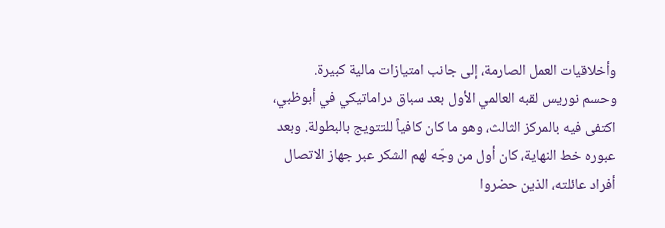وأخلاقيات العمل الصارمة، إلى جانب امتيازات مالية كبيرة.
وحسم نوريس لقبه العالمي الأول بعد سباق دراماتيكي في أبوظبي، اكتفى فيه بالمركز الثالث، وهو ما كان كافياً للتتويج بالبطولة. وبعد عبوره خط النهاية، كان أول من وجّه لهم الشكر عبر جهاز الاتصال أفراد عائلته، الذين حضروا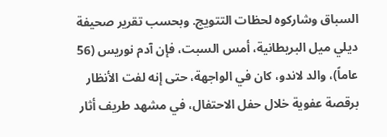السباق وشاركوه لحظات التتويج. وبحسب تقرير صحيفة ديلي ميل البريطانية، أمس السبت، فإن آدم نوريس (56 عاماً)، والد لاندو، كان في الواجهة، حتى إنه لفت الأنظار برقصة عفوية خلال حفل الاحتفال، في مشهد طريف أثار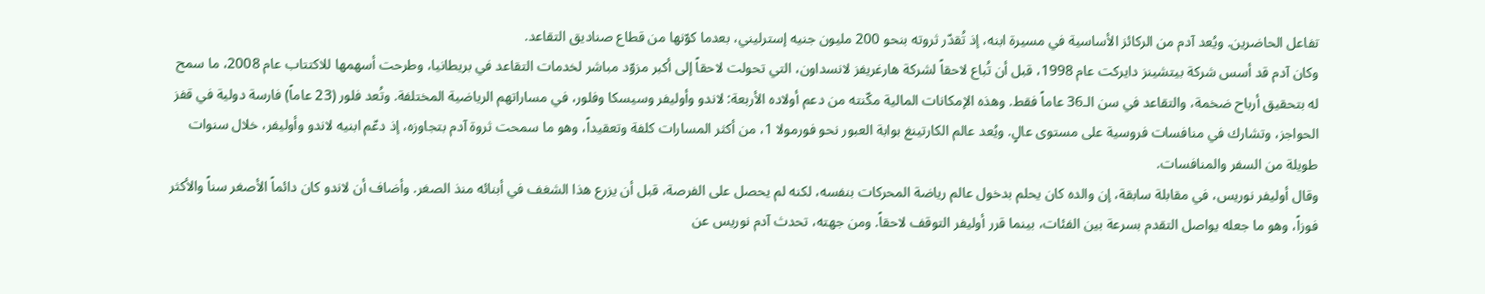تفاعل الحاضرين. ويُعد آدم من الركائز الأساسية في مسيرة ابنه، إذ تُقدّر ثروته بنحو 200 مليون جنيه إسترليني، بعدما كوّنها من قطاع صناديق التقاعد.
وكان آدم قد أسس شركة بيتشينز دايركت عام 1998، قبل أن تُباع لاحقاً لشركة هارغريفز لانسداون، التي تحولت لاحقاً إلى أكبر مزوّد مباشر لخدمات التقاعد في بريطانيا، وطرحت أسهمها للاكتتاب عام 2008، ما سمح له بتحقيق أرباح ضخمة، والتقاعد في سن الـ36 عاماً فقط. وهذه الإمكانات المالية مكّنته من دعم أولاده الأربعة: لاندو وأوليفر وسيسكا وفلور، في مساراتهم الرياضية المختلفة. وتُعد فلور (23 عاماً) فارسة دولية في قفز الحواجز، وتشارك في منافسات فروسية على مستوى عالٍ. ويُعد عالم الكارتينغ بوابة العبور نحو فورمولا 1، من أكثر المسارات كلفة وتعقيداً، وهو ما سمحت ثروة آدم بتجاوزه، إذ دعّم ابنيه لاندو وأوليفر، خلال سنوات طويلة من السفر والمنافسات.
وقال أوليفر نوريس، في مقابلة سابقة، إن والده كان يحلم بدخول عالم رياضة المحركات بنفسه، لكنه لم يحصل على الفرصة، قبل أن يزرع هذا الشغف في أبنائه منذ الصغر. وأضاف أن لاندو كان دائماً الأصغر سناً والأكثر فوزاً، وهو ما جعله يواصل التقدم بسرعة بين الفئات، بينما قرر أوليفر التوقف لاحقاً. ومن جهته، تحدث آدم نوريس عن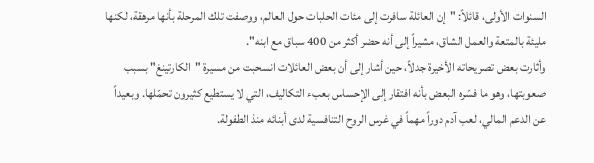السنوات الأولى، قائلاً: "إن العائلة سافرت إلى مئات الحلبات حول العالم، ووصفت تلك المرحلة بأنها مرهقة، لكنها مليئة بالمتعة والعمل الشاق، مشيراً إلى أنه حضر أكثر من 400 سباق مع ابنه".
وأثارت بعض تصريحاته الأخيرة جدلاً، حين أشار إلى أن بعض العائلات انسحبت من مسيرة "الكارتينغ" بسبب صعوبتها، وهو ما فسّره البعض بأنه افتقار إلى الإحساس بعبء التكاليف، التي لا يستطيع كثيرون تحمّلها. وبعيداً عن الدعم المالي، لعب آدم دوراً مهماً في غرس الروح التنافسية لدى أبنائه منذ الطفولة.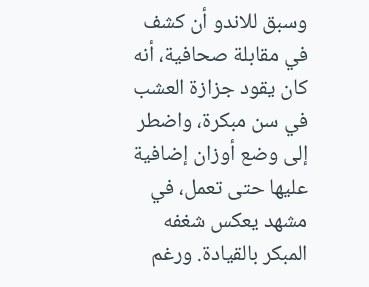وسبق للاندو أن كشف في مقابلة صحافية، أنه كان يقود جزازة العشب في سن مبكرة، واضطر إلى وضع أوزان إضافية عليها حتى تعمل، في مشهد يعكس شغفه المبكر بالقيادة. ورغم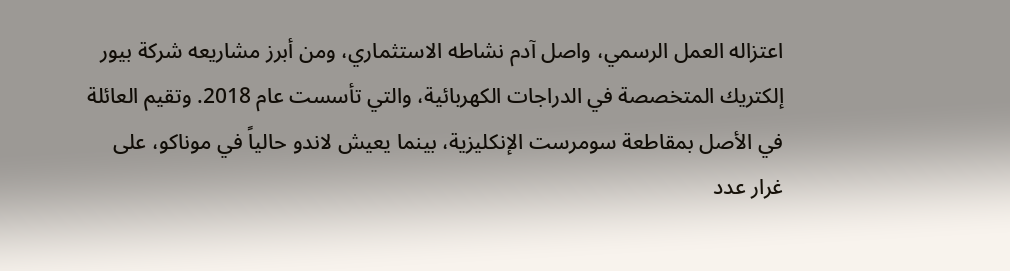اعتزاله العمل الرسمي، واصل آدم نشاطه الاستثماري، ومن أبرز مشاريعه شركة بيور إلكتريك المتخصصة في الدراجات الكهربائية، والتي تأسست عام 2018. وتقيم العائلة في الأصل بمقاطعة سومرست الإنكليزية، بينما يعيش لاندو حالياً في موناكو، على غرار عدد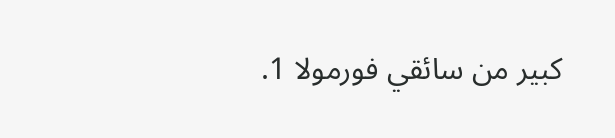كبير من سائقي فورمولا 1.